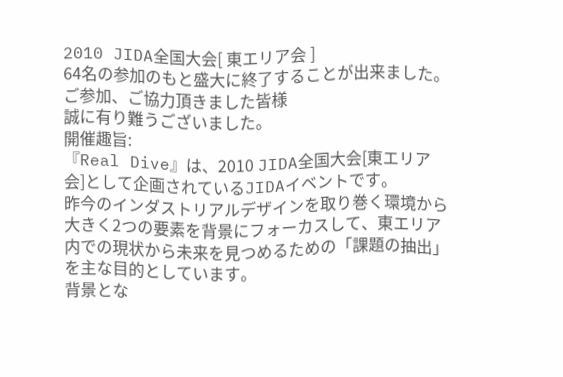2010 JIDA全国大会[ 東エリア会 ]
64名の参加のもと盛大に終了することが出来ました。
ご参加、ご協力頂きました皆様
誠に有り難うございました。
開催趣旨:
『Real Dive』は、2010 JIDA全国大会[東エリア会]として企画されているJIDAイベントです。
昨今のインダストリアルデザインを取り巻く環境から大きく2つの要素を背景にフォーカスして、東エリア内での現状から未来を見つめるための「課題の抽出」を主な目的としています。
背景とな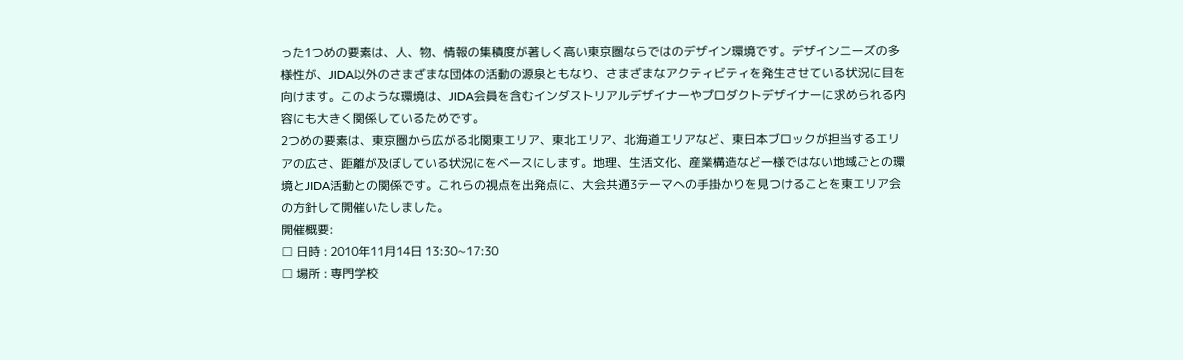った1つめの要素は、人、物、情報の集積度が著しく高い東京圏ならではのデザイン環境です。デザインニーズの多様性が、JIDA以外のさまざまな団体の活動の源泉ともなり、さまざまなアクティビティを発生させている状況に目を向けます。このような環境は、JIDA会員を含むインダストリアルデザイナーやプロダクトデザイナーに求められる内容にも大きく関係しているためです。
2つめの要素は、東京圏から広がる北関東エリア、東北エリア、北海道エリアなど、東日本ブロックが担当するエリアの広さ、距離が及ぼしている状況にをベースにします。地理、生活文化、産業構造など一様ではない地域ごとの環境とJIDA活動との関係です。これらの視点を出発点に、大会共通3テーマへの手掛かりを見つけることを東エリア会の方針して開催いたしました。
開催概要:
□ 日時 : 2010年11月14日 13:30∼17:30
□ 場所 : 専門学校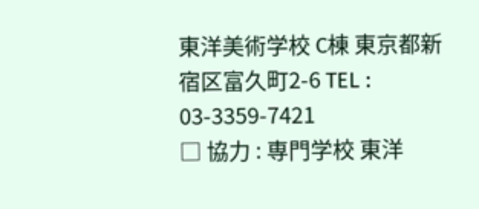東洋美術学校 C棟 東京都新宿区富久町2-6 TEL : 03-3359-7421
□ 協力 : 専門学校 東洋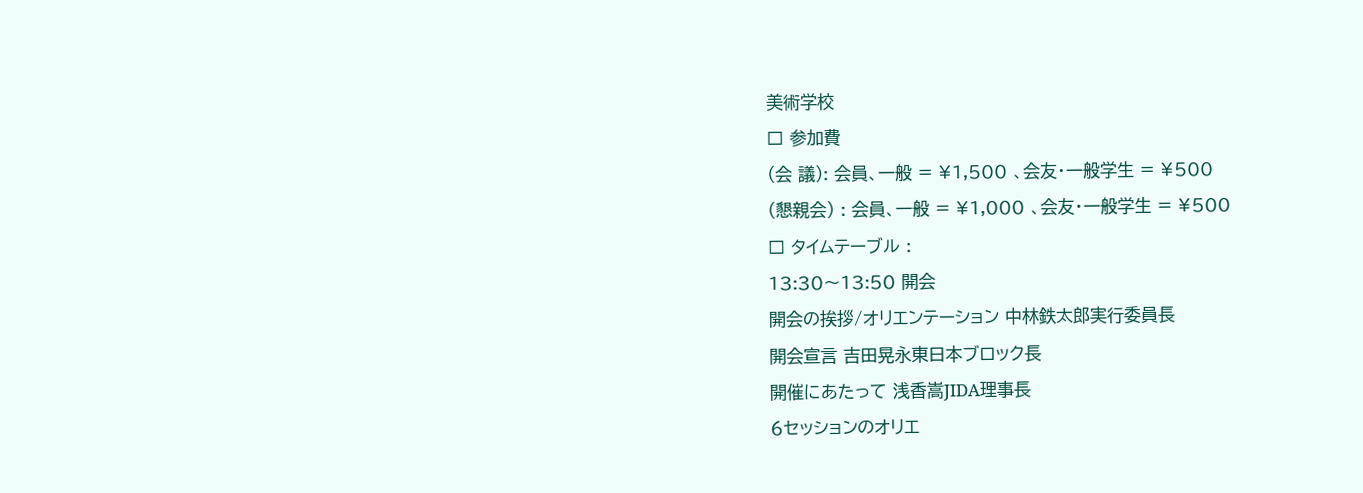美術学校
□ 参加費
(会 議): 会員、一般 = ¥1,500 、会友・一般学生 = ¥500
(懇親会) : 会員、一般 = ¥1,000 、会友・一般学生 = ¥500
□ タイムテーブル :
13:30〜13:50 開会
開会の挨拶/オリエンテーション 中林鉄太郎実行委員長
開会宣言 吉田晃永東日本ブロック長
開催にあたって 浅香嵩JIDA理事長
6セッションのオリエ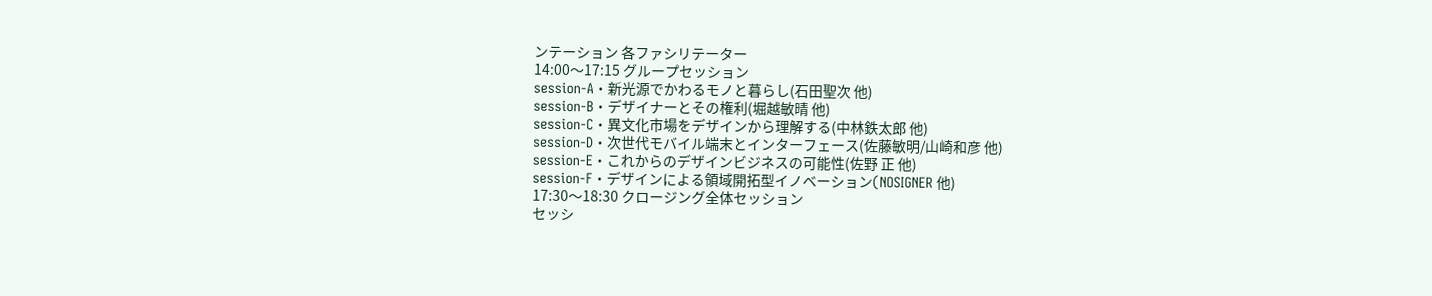ンテーション 各ファシリテーター
14:00〜17:15 グループセッション
session-A・新光源でかわるモノと暮らし(石田聖次 他)
session-B・デザイナーとその権利(堀越敏晴 他)
session-C・異文化市場をデザインから理解する(中林鉄太郎 他)
session-D・次世代モバイル端末とインターフェース(佐藤敏明/山崎和彦 他)
session-E・これからのデザインビジネスの可能性(佐野 正 他)
session-F・デザインによる領域開拓型イノベーション(NOSIGNER 他)
17:30〜18:30 クロージング全体セッション
セッシ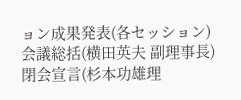ョン成果発表(各セッション)
会議総括(横田英夫 副理事長)
閉会宣言(杉本功雄理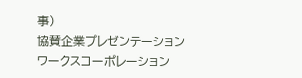事)
協賛企業プレゼンテーション
ワークスコーポレーション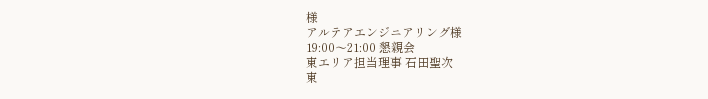様
アルテアエンジニアリング様
19:00〜21:00 懇親会
東エリア担当理事 石田聖次
東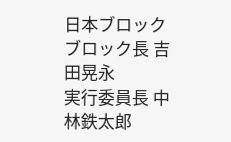日本ブロック ブロック長 吉田晃永
実行委員長 中林鉄太郎